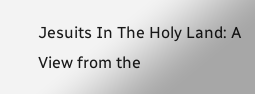Jesuits In The Holy Land: A View from the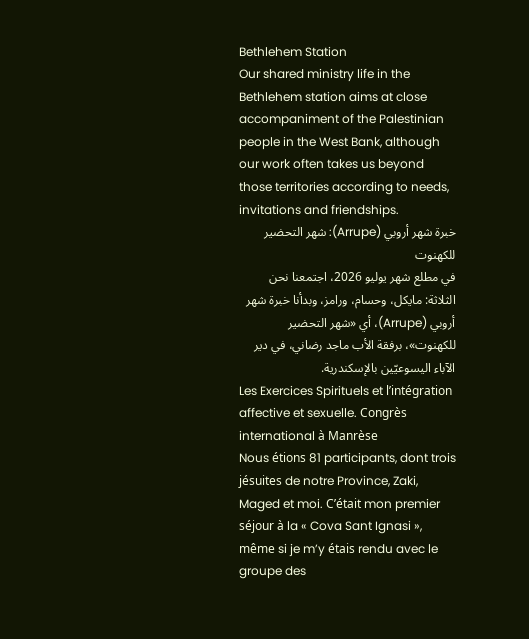Bethlehem Station
Our shared ministry life in the Bethlehem station aims at close accompaniment of the Palestinian people in the West Bank, although our work often takes us beyond those territories according to needs, invitations and friendships.
خبرة شهر أروبي (Arrupe): شهر التحضير للكهنوت
في مطلع شهر يوليو 2026، اجتمعنا نحن الثلاثة: مايكل، وحسام، ورامز، وبدأنا خبرة شهر أروبي (Arrupe)، أي «شهر التحضير للكهنوت»، برفقة الأب ماجد رضاني، في دير الآباء اليسوعيّين بالإسكندرية.
Les Exercices Spirituels et l’intégration affective et sexuelle. Congrès international à Manrèse
Nous étions 81 participants, dont trois jésuites de notre Province, Zaki, Maged et moi. C’était mon premier séjour à la « Cova Sant Ignasi », même si je m’y étais rendu avec le groupe des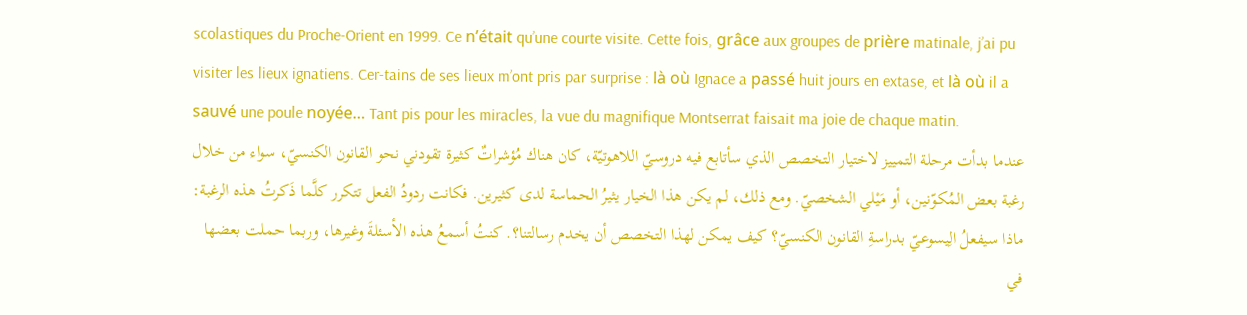scolastiques du Proche-Orient en 1999. Ce n’était qu’une courte visite. Cette fois, grâce aux groupes de prière matinale, j’ai pu visiter les lieux ignatiens. Cer-tains de ses lieux m’ont pris par surprise : là où Ignace a passé huit jours en extase, et là où il a sauvé une poule noyée… Tant pis pour les miracles, la vue du magnifique Montserrat faisait ma joie de chaque matin.
عندما بدأت مرحلة التمييز لاختيار التخصص الذي سأتابع فيه دروسيّ اللاهوتيّة، كان هناك مُؤشراتٌ كثيرة تقودني نحو القانون الكنسيّ، سواء من خلال رغبة بعض المُكوّنين، أو مَيْلي الشخصيّ. ومع ذلك، لم يكن هذا الخيار يثيرُ الحماسة لدى كثيرين. فكانت ردودُ الفعل تتكرر كلَّما ذَكرتُ هذه الرغبة: ماذا سيفعلُ الِيسوعيّ بدراسةِ القانون الكنسيّ؟ كيف يمكن لهذا التخصص أن يخدم رسالتنا؟. كنتُ أسمعُ هذه الأسئلةَ وغيرها، وربما حملت بعضها في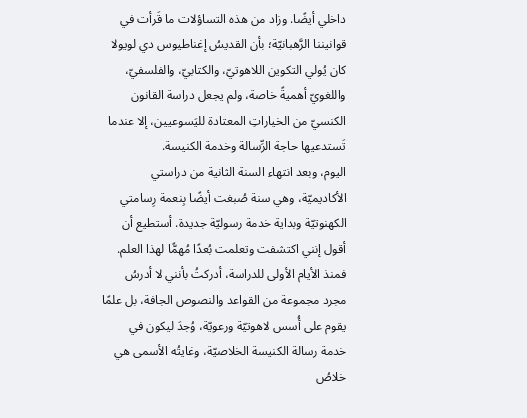داخلي أيضًا. وزاد من هذه التساؤلات ما قَرأت في قوانيننا الرَّهبانيّة؛ بأن القديسُ إغناطيوس دي لويولا كان يُولي التكوين اللاهوتيّ، والكتابيّ، والفلسفيّ، واللغويّ أهميةً خاصة، ولم يجعل دراسة القانون الكنسيّ من الخياراتِ المعتادة لليَسوعيين، إلا عندما تَستدعيها حاجة الرِّسالة وخدمة الكنيسة.
اليوم، وبعد انتهاء السنة الثانية من دراستي الأكاديميّة، وهي سنة صُبغت أيضًا بِنعمة رِسامتي الكهنوتيّة وبداية خدمة رسوليّة جديدة. أستطيع أن أقول إنني اكتشفت وتعلمت بُعدًا مُهمًّا لهذا العلم. فمنذ الأيام الأولى للدراسة، أدركتُ بأنني لا أدرسُ مجرد مجموعة من القواعد والنصوص الجافة، بل علمًا يقوم على أُسس لاهوتيّة ورعويّة، وُجدَ ليكون في خدمة رسالة الكنيسة الخلاصيّة، وغايتُه الأسمى هي خلاصُ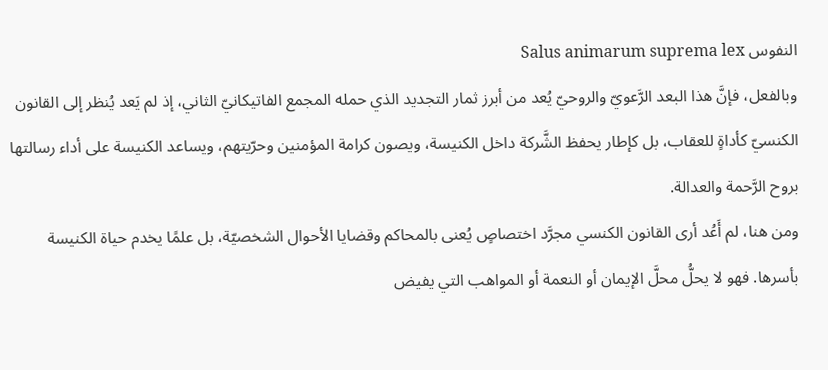النفوس Salus animarum suprema lex
وبالفعل، فإنَّ هذا البعد الرَّعويّ والروحيّ يُعد من أبرز ثمار التجديد الذي حمله المجمع الفاتيكانيّ الثاني، إذ لم يَعد يُنظر إلى القانون الكنسيّ كأداةٍ للعقاب، بل كإطار يحفظ الشَّركة داخل الكنيسة، ويصون كرامة المؤمنين وحرّيتهم، ويساعد الكنيسة على أداء رسالتها بروح الرَّحمة والعدالة.
ومن هنا، لم أَعُد أرى القانون الكنسي مجرَّد اختصاصٍ يُعنى بالمحاكم وقضايا الأحوال الشخصيّة، بل علمًا يخدم حياة الكنيسة بأسرها. فهو لا يحلُّ محلَّ الإيمان أو النعمة أو المواهب التي يفيض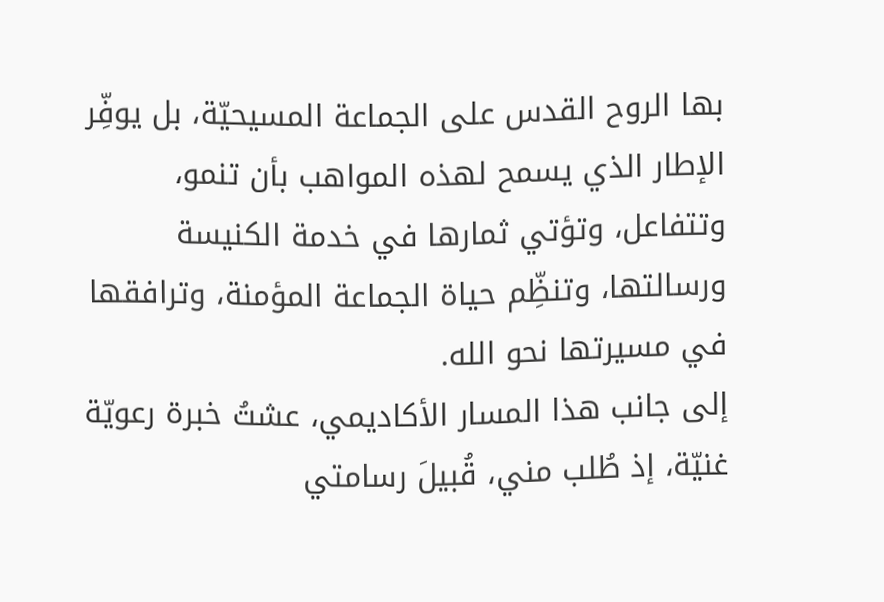بها الروح القدس على الجماعة المسيحيّة، بل يوفِّر الإطار الذي يسمح لهذه المواهب بأن تنمو، وتتفاعل، وتؤتي ثمارها في خدمة الكنيسة ورسالتها، وتنظِّم حياة الجماعة المؤمنة، وترافقها في مسيرتها نحو الله.
إلى جانب هذا المسار الأكاديمي، عشتُ خبرة رعويّة غنيّة، إذ طُلب مني، قُبيلَ رسامتي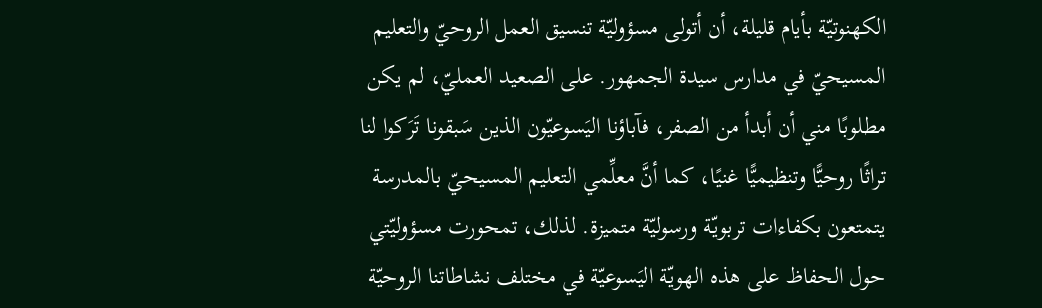الكهنوتيّة بأيام قليلة، أن أتولى مسؤوليّة تنسيق العمل الروحيّ والتعليم المسيحيّ في مدارس سيدة الجمهور. على الصعيد العمليّ، لم يكن مطلوبًا مني أن أبدأ من الصفر، فآباؤنا اليَسوعيّون الذين سَبقونا تَرَكوا لنا تراثًا روحيًّا وتنظيميًّا غنيًا، كما أنَّ معلِّمي التعليم المسيحيّ بالمدرسة يتمتعون بكفاءات تربويّة ورسوليّة متميزة. لذلك، تمحورت مسؤوليّتي حول الحفاظ على هذه الهويّة اليَسوعيّة في مختلف نشاطاتنا الروحيّة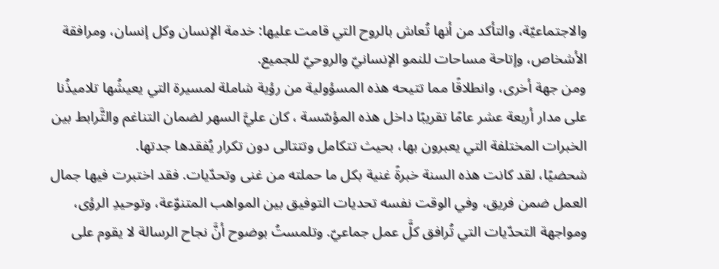والاجتماعيّة، والتأكد من أنها تُعاش بالروح التي قامت عليها: خدمة الإنسان وكل إنسان، ومرافقة الأشخاص، وإتاحة مساحات للنمو الإنسانيّ والروحيّ للجميع.
ومن جهة أخرى، وانطلاقًا مما تتيحه هذه المسؤولية من رؤية شاملة لمسيرة التي يعيشُها تلاميذُنا على مدار أربعة عشر عامًا تقريبًا داخل هذه المؤسّسة ، كان عليَّ السهر لضمان التناغم والتَّرابط بين الخبرات المختلفة التي يعبرون بها، بحيث تتكامل وتتتالى دون تكرار يُفقدها جدتها.
شحضيًا، لقد كانت هذه السنة خبرةً غنية بكل ما حملته من غنى وتحدّيات. فقد اختبرت فيها جمال العمل ضمن فريق، وفي الوقت نفسه تحديات التوفيق بين المواهب المتنوّعة، وتوحيدِ الرؤى، ومواجهة التحدّيات التي تُرافق كلَّ عمل جماعيّ. وتلمستُ بوضوح أنَّ نجاح الرسالة لا يقوم على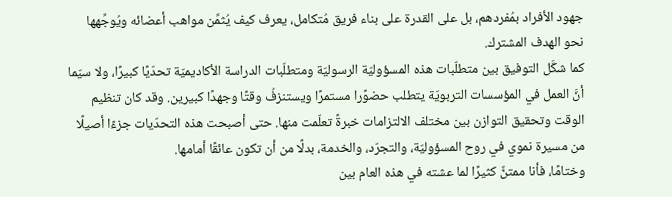جهود الأفراد بمُفردهم، بل على القدرة على بناء فريق مُتكامل، يعرف كيف يُثمِّن مواهب أعضائه ويُوجِّهها نحو الهدف المشترك.
كما شكَّل التوفيق بين متطلّبات هذه المسؤوليّة الرسوليّة ومتطلّبات الدراسة الأكاديميّة تحدّيًا كبيرًا، ولا سيّما أنَّ العمل في المؤسسات التربويّة يتطلب حضوًرا مستمرًا ويستنزفُ وقتًا وجهدًا كبيرين. وقد كان تنظيم الوقت وتحقيق التوازن بين مختلف الالتزامات خبرةً تعلّمت منها. حتى أصبحت هذه التحدّيات جزءًا أصيلًا من مسيرة نموي في روح المسؤوليّة، والتجرّد، والخدمة، بدلًا من أن تكون عائقًا أمامها.
وختامًا، فأنا ممتنٌّ كثيرًا لما عشته في هذه العام بين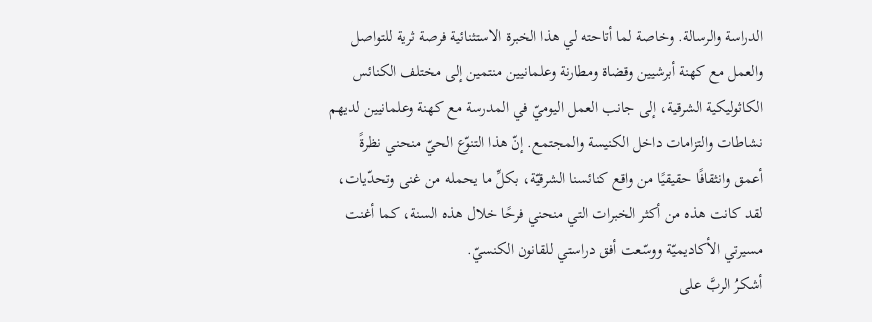الدراسة والرسالة. وخاصة لما أتاحته لي هذا الخبرة الاستثنائية فرصة ثرية للتواصل والعمل مع كهنة أبرشيين وقضاة ومطارنة وعلمانيين منتمين إلى مختلف الكنائس الكاثوليكية الشرقية، إلى جانب العمل اليوميّ في المدرسة مع كهنة وعلمانيين لديهم نشاطات والتزامات داخل الكنيسة والمجتمع. إنّ هذا التنوّع الحيّ منحني نظرةً أعمق وانثقافًا حقيقيًا من واقع كنائسنا الشرقيّة، بكلِّ ما يحمله من غنى وتحدّيات، لقد كانت هذه من أكثر الخبرات التي منحني فرحًا خلال هذه السنة، كما أغنت مسيرتي الأكاديميّة ووسّعت أفق دراستي للقانون الكنسيّ.
أشكرُ الربَّ على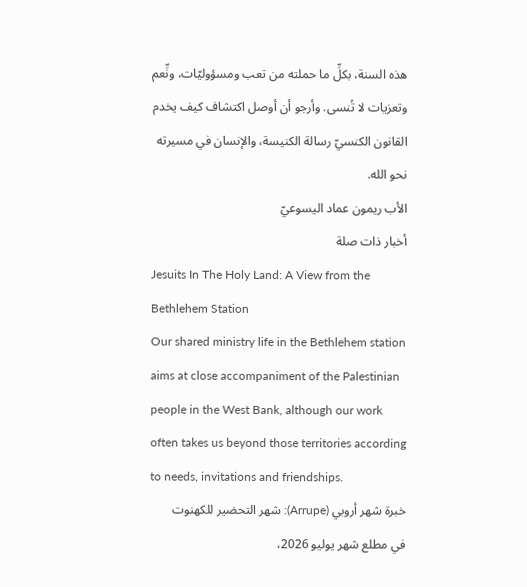هذه السنة، بكلِّ ما حملته من تعب ومسؤوليّات، ونِّعم وتعزيات لا تُنسى. وأرجو أن أوصل اكتشاف كيف يخدم القانون الكنسيّ رسالة الكنيسة، والإنسان في مسيرته نحو الله.
الأب ريمون عماد اليسوعيّ
أخبار ذات صلة
Jesuits In The Holy Land: A View from the Bethlehem Station
Our shared ministry life in the Bethlehem station aims at close accompaniment of the Palestinian people in the West Bank, although our work often takes us beyond those territories according to needs, invitations and friendships.
خبرة شهر أروبي (Arrupe): شهر التحضير للكهنوت
في مطلع شهر يوليو 2026،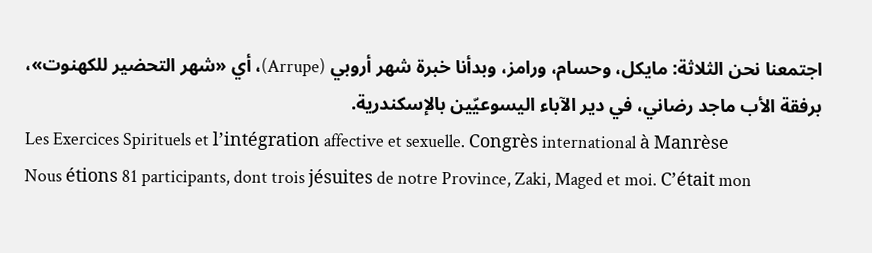اجتمعنا نحن الثلاثة: مايكل، وحسام، ورامز، وبدأنا خبرة شهر أروبي (Arrupe)، أي «شهر التحضير للكهنوت»، برفقة الأب ماجد رضاني، في دير الآباء اليسوعيّين بالإسكندرية.
Les Exercices Spirituels et l’intégration affective et sexuelle. Congrès international à Manrèse
Nous étions 81 participants, dont trois jésuites de notre Province, Zaki, Maged et moi. C’était mon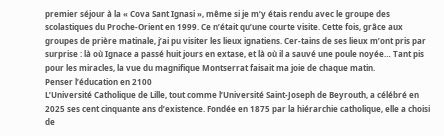premier séjour à la « Cova Sant Ignasi », même si je m’y étais rendu avec le groupe des scolastiques du Proche-Orient en 1999. Ce n’était qu’une courte visite. Cette fois, grâce aux groupes de prière matinale, j’ai pu visiter les lieux ignatiens. Cer-tains de ses lieux m’ont pris par surprise : là où Ignace a passé huit jours en extase, et là où il a sauvé une poule noyée… Tant pis pour les miracles, la vue du magnifique Montserrat faisait ma joie de chaque matin.
Penser l’éducation en 2100
L’Université Catholique de Lille, tout comme l’Université Saint-Joseph de Beyrouth, a célébré en 2025 ses cent cinquante ans d’existence. Fondée en 1875 par la hiérarchie catholique, elle a choisi de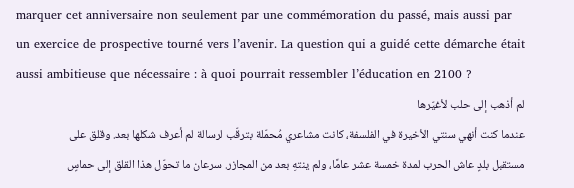marquer cet anniversaire non seulement par une commémoration du passé, mais aussi par un exercice de prospective tourné vers l’avenir. La question qui a guidé cette démarche était aussi ambitieuse que nécessaire : à quoi pourrait ressembler l’éducation en 2100 ?
لم أذهب إلى حلب لأغيّرها
عندما كنت أنهي سنتي الأخيرة في الفلسفة، كانت مشاعري مُحمّلة بترقّب لرسالة لم أعرف شكلها بعد. وقلق على مستقبل بلدٍ عاش الحرب لمدة خمسة عشر عامًا، ولم ينتهِ بعد من المجازر. سرعان ما تحوّل هذا القلق إلى حماسٍ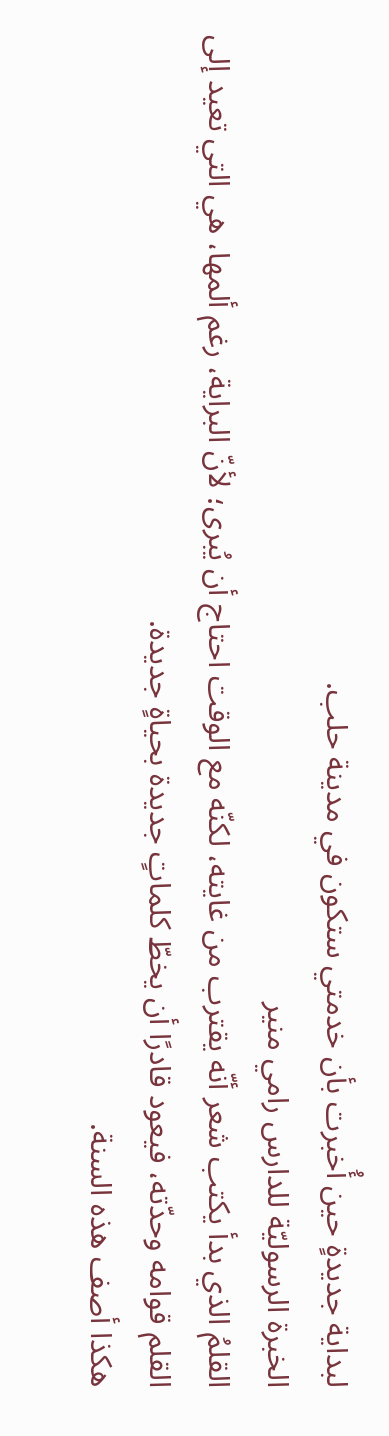لبداية جديدةٍ حين أُخبرت بأن خدمتي ستكون في مدينة حلب.
الخبرة الرسوليّة للدارس رامي منير
القلمُ الذي بدأ يكتب شعر أنّه يقترب من غايته، لكنّه مع الوقت احتاج أن يُبرى؛ لأنّ البراية، رغم ألمها، هي التي تعيد إلى القلم قوامه وحدّته، فيعود قادرًا أن يخطّ كلماتٍ جديدة بحياةٍ جديدة.
هكذا أصف هذه السنة.